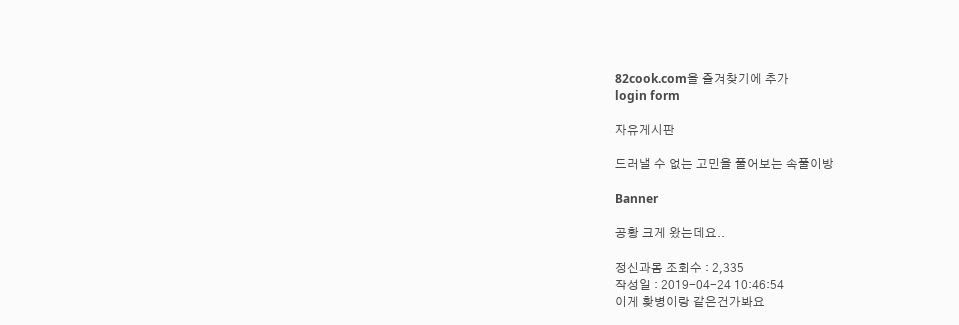82cook.com을 즐겨찾기에 추가
login form

자유게시판

드러낼 수 없는 고민을 풀어보는 속풀이방

Banner

공황 크게 왔는데요..

정신과몸 조회수 : 2,335
작성일 : 2019-04-24 10:46:54
이게 홧병이랑 같은건가봐요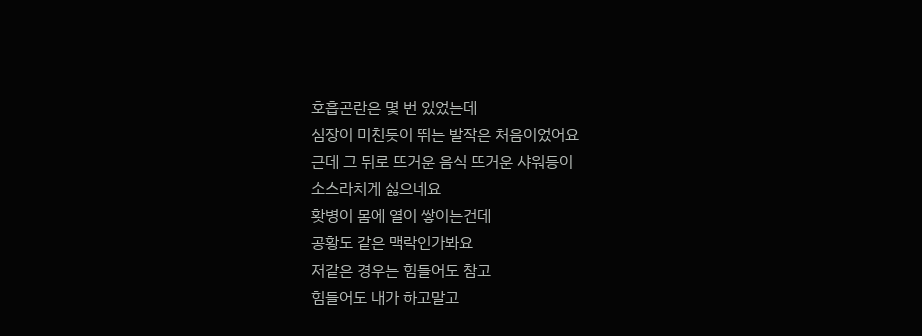호흡곤란은 몇 번 있었는데
심장이 미친듯이 뛰는 발작은 처음이었어요
근데 그 뒤로 뜨거운 음식 뜨거운 샤워등이
소스라치게 싫으네요
홧병이 몸에 열이 쌓이는건데
공황도 같은 맥락인가봐요
저같은 경우는 힘들어도 참고
힘들어도 내가 하고말고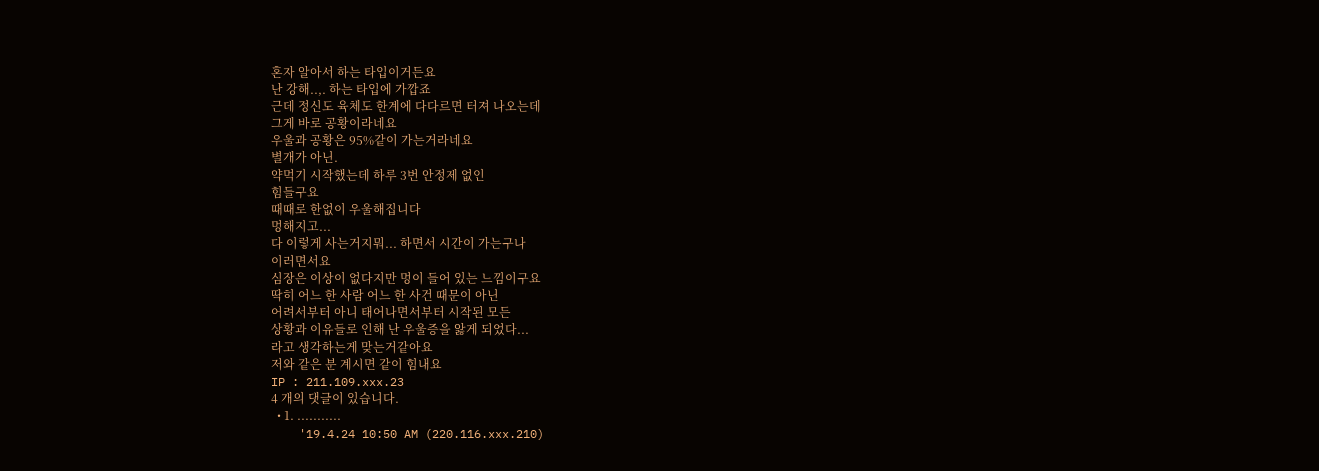혼자 알아서 하는 타입이거든요
난 강해..,. 하는 타입에 가깝죠
근데 정신도 육체도 한계에 다다르면 터져 나오는데
그게 바로 공황이라네요
우울과 공황은 95%같이 가는거라네요
별개가 아닌.
약먹기 시작했는데 하루 3번 안정제 없인
힘들구요
때때로 한없이 우울해집니다
멍해지고...
다 이렇게 사는거지뭐... 하면서 시간이 가는구나
이러면서요
심장은 이상이 없다지만 멍이 들어 있는 느낌이구요
딱히 어느 한 사람 어느 한 사건 때문이 아닌
어려서부터 아니 태어나면서부터 시작된 모든
상황과 이유들로 인해 난 우울증을 앓게 되었다...
라고 생각하는게 맞는거같아요
저와 같은 분 계시면 같이 힘내요
IP : 211.109.xxx.23
4 개의 댓글이 있습니다.
  • 1. ...........
    '19.4.24 10:50 AM (220.116.xxx.210)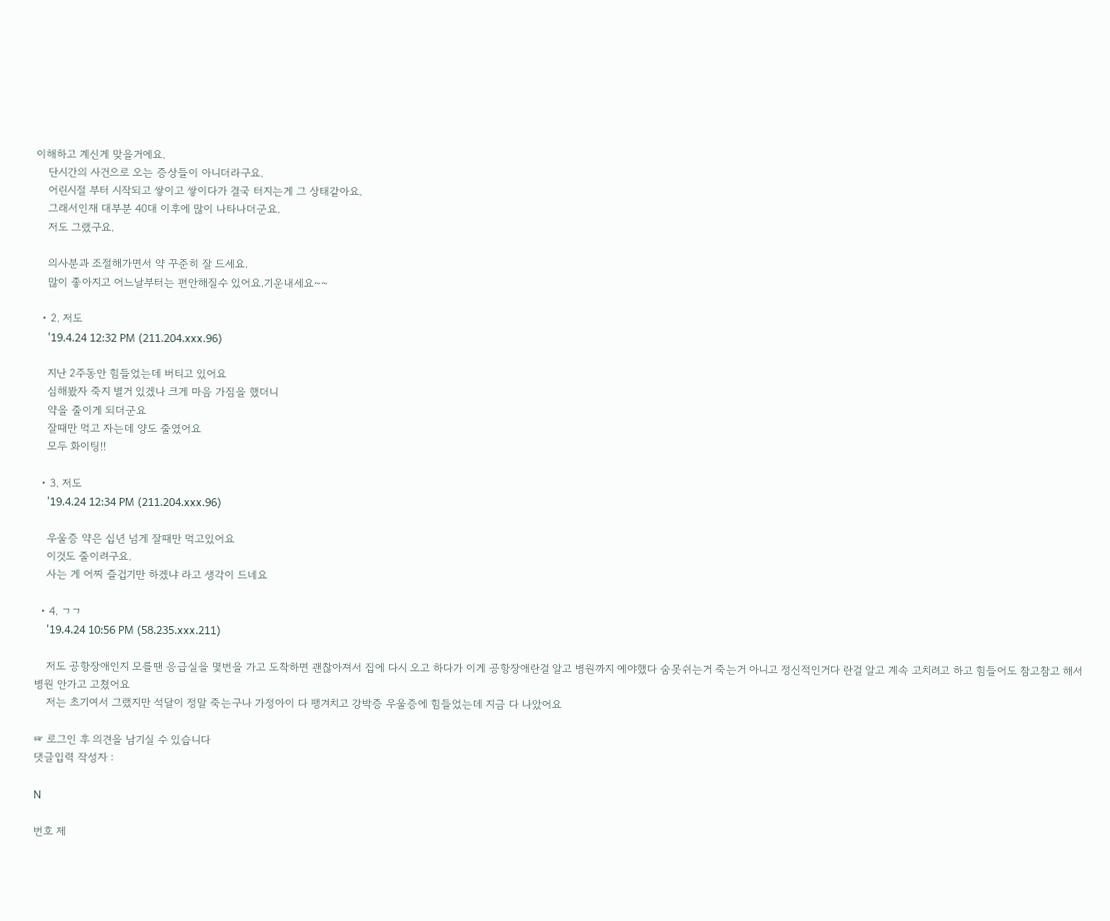이해하고 계신게 맞을거에요.
    단시간의 사건으로 오는 증상들이 아니더라구요.
    어린시절 부터 시작되고 쌓이고 쌓이다가 결국 터지는게 그 상태같아요.
    그래서인재 대부분 40대 이후에 많이 나타나더군요.
    저도 그랬구요.

    의사분과 조절해가면서 약 꾸준히 잘 드세요.
    많이 좋아지고 어느날부터는 편안해질수 있어요.기운내세요~~

  • 2. 저도
    '19.4.24 12:32 PM (211.204.xxx.96)

    지난 2주동안 힘들었는데 버티고 있어요
    심해봤자 죽지 별거 있겠나 크게 마음 가짐을 했더니
    약을 줄이게 되더군요
    잘때만 먹고 자는데 양도 줄였어요
    모두 화이팅!!

  • 3. 저도
    '19.4.24 12:34 PM (211.204.xxx.96)

    우울증 약은 십년 넘게 잘때만 먹고있어요
    이것도 줄이려구요.
    사는 게 어찌 즐겁기만 하겠냐 라고 생각이 드네요

  • 4. ㄱㄱ
    '19.4.24 10:56 PM (58.235.xxx.211)

    저도 공항장애인지 모를땐 응급실을 몇번을 가고 도착하면 괜찮아져서 집에 다시 오고 하다가 이게 공항장애란걸 알고 병원까지 예야했다 숨못쉬는거 죽는거 아니고 정신적인거다 란걸 알고 계속 고치려고 하고 힘들어도 참고참고 해서 병원 안가고 고쳤어요
    저는 초기여서 그랬지만 석달이 정말 죽는구나 가정아이 다 팽겨치고 강박증 우울증에 힘들었는데 지금 다 나았어요

☞ 로그인 후 의견을 남기실 수 있습니다
댓글입력 작성자 :

N

번호 제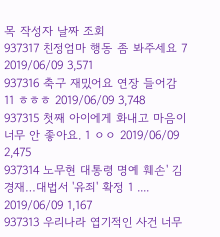목 작성자 날짜 조회
937317 친정엄마 행동 좀 봐주세요 7 2019/06/09 3,571
937316 축구 재밌어요 연장 들어감 11 ㅎㅎㅎ 2019/06/09 3,748
937315 첫째 아이에게 화내고 마음이 너무 안 좋아요. 1 ㅇㅇ 2019/06/09 2,475
937314 노무현 대통령 명예 훼손' 김경재…대법서 '유죄' 확정 1 .... 2019/06/09 1,167
937313 우리나라 엽기적인 사건 너무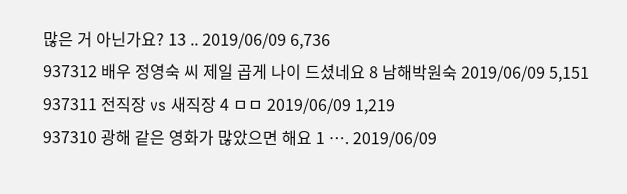많은 거 아닌가요? 13 .. 2019/06/09 6,736
937312 배우 정영숙 씨 제일 곱게 나이 드셨네요 8 남해박원숙 2019/06/09 5,151
937311 전직장 vs 새직장 4 ㅁㅁ 2019/06/09 1,219
937310 광해 같은 영화가 많았으면 해요 1 …. 2019/06/09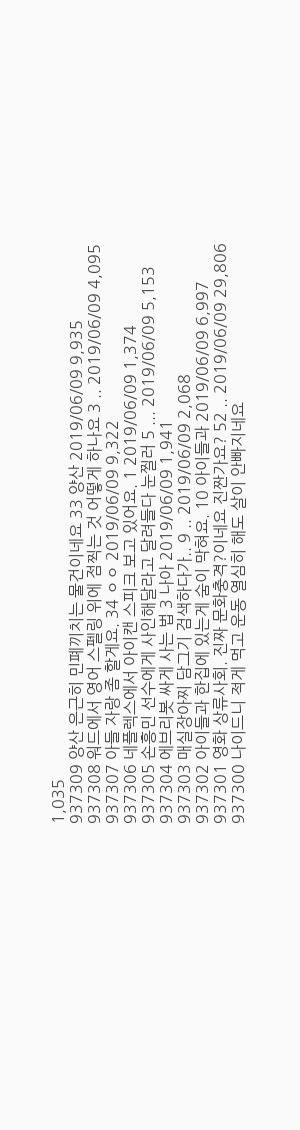1,035
937309 양산 은근히 민폐끼치는 물건이네요 33 양산 2019/06/09 9,935
937308 워드에서 영어 스펠링 위에 점찍는 것 어떻게 하나요 3 .. 2019/06/09 4,095
937307 아들 자랑 좀 할게요. 34 ㅇㅇ 2019/06/09 9,322
937306 네플렉스에서 아이캔 스피크 보고 있어요. 1 2019/06/09 1,374
937305 손흥민 선수에게 사인해달라고 달려들다 눈찔러 5 ... 2019/06/09 5,153
937304 에브리봇 싸게 사는 법 3 나아 2019/06/09 1,941
937303 매실장아찌 담그기 검색하다가.. 9 .. 2019/06/09 2,068
937302 아이들과 한집에 있는게 숨이 막혀요. 10 아이들과 2019/06/09 6,997
937301 영화 상류사회. 진짜 문화충격?이네요 진짠가요? 52 .. 2019/06/09 29,806
937300 나이드니 적게 먹고 운동 열심히 해도 살이 안빠지네요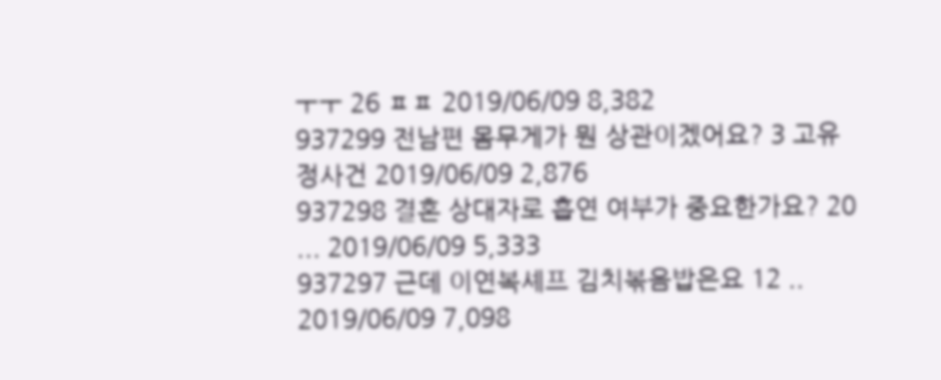ㅜㅜ 26 ㅍㅍ 2019/06/09 8,382
937299 전남편 몸무게가 뭔 상관이겠어요? 3 고유정사건 2019/06/09 2,876
937298 결혼 상대자로 흡연 여부가 중요한가요? 20 ... 2019/06/09 5,333
937297 근데 이연복셰프 김치볶음밥은요 12 .. 2019/06/09 7,098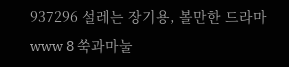937296 설레는 장기용, 볼만한 드라마 www 8 쑥과마눌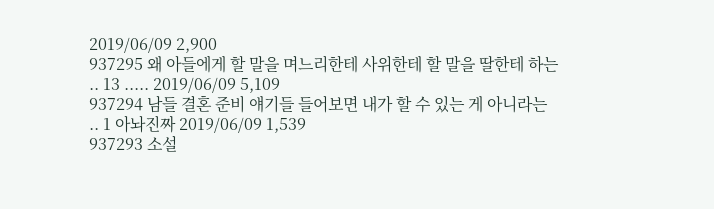2019/06/09 2,900
937295 왜 아들에게 할 말을 며느리한테 사위한테 할 말을 딸한테 하는 .. 13 ..... 2019/06/09 5,109
937294 남들 결혼 준비 얘기들 들어보면 내가 할 수 있는 게 아니라는 .. 1 아놔진짜 2019/06/09 1,539
937293 소설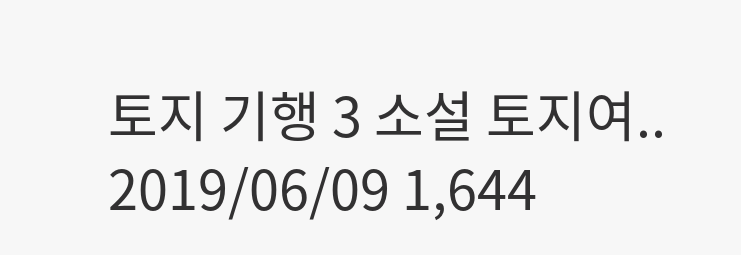토지 기행 3 소설 토지여.. 2019/06/09 1,644